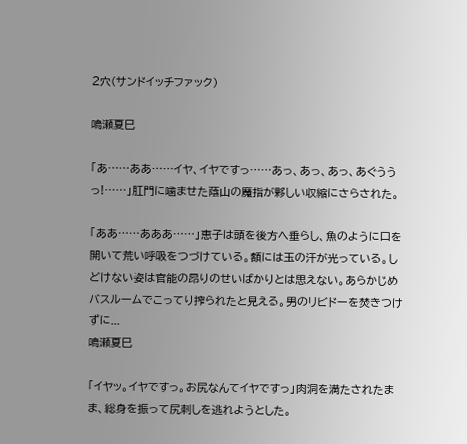2穴(サンドイッチファック)

鳴瀬夏巳

「あ……ああ……イヤ、イヤですっ……あっ、あっ、あっ、あぐううっ!……」肛門に噛ませた蔭山の魔指が夥しい収縮にさらされた。

「ああ……あああ……」恵子は頭を後方へ垂らし、魚のように口を開いて荒い呼吸をつづけている。額には玉の汗が光っている。しどけない姿は官能の昂りのせいばかりとは思えない。あらかじめバスルームでこってり搾られたと見える。男のリビドーを焚きつけずに...
鳴瀬夏巳

「イヤッ。イヤですっ。お尻なんてイヤですっ」肉洞を満たされたまま、総身を振って尻刺しを逃れようとした。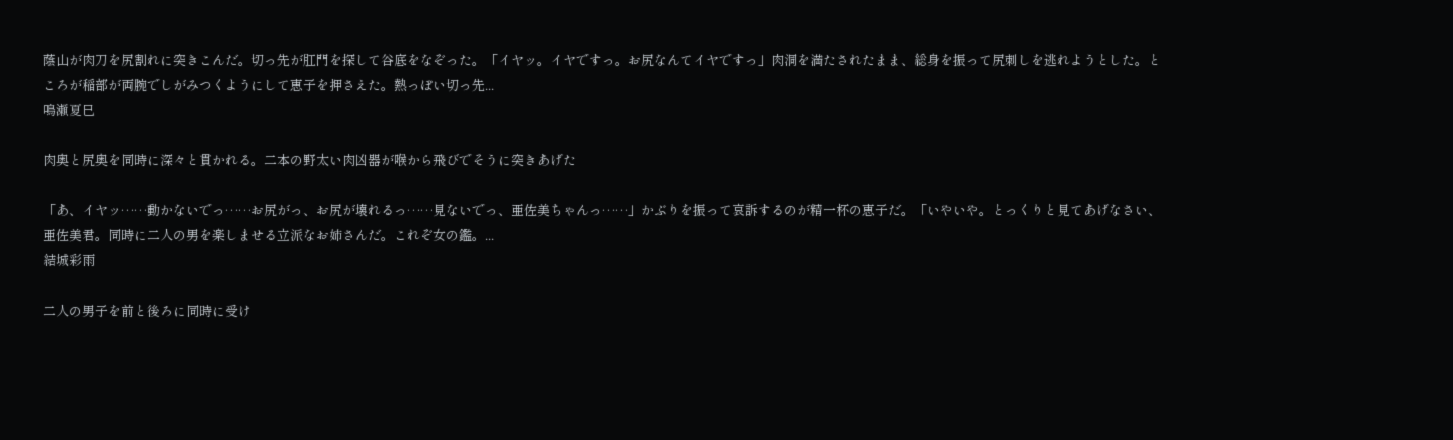蔭山が肉刀を尻割れに突きこんだ。切っ先が肛門を探して谷底をなぞった。「イヤッ。イヤですっ。お尻なんてイヤですっ」肉洞を満たされたまま、総身を振って尻刺しを逃れようとした。ところが稲部が両腕でしがみつくようにして恵子を押さえた。熱っぽい切っ先...
鳴瀬夏巳

肉奥と尻奥を同時に深々と貫かれる。二本の野太い肉凶器が喉から飛びでそうに突きあげた

「あ、イヤッ……動かないでっ……お尻がっ、お尻が壊れるっ……見ないでっ、亜佐美ちゃんっ……」かぶりを振って哀訴するのが精一杯の恵子だ。「いやいや。とっくりと見てあげなさい、亜佐美君。同時に二人の男を楽しませる立派なお姉さんだ。これぞ女の鑑。...
結城彩雨

二人の男子を前と後ろに同時に受け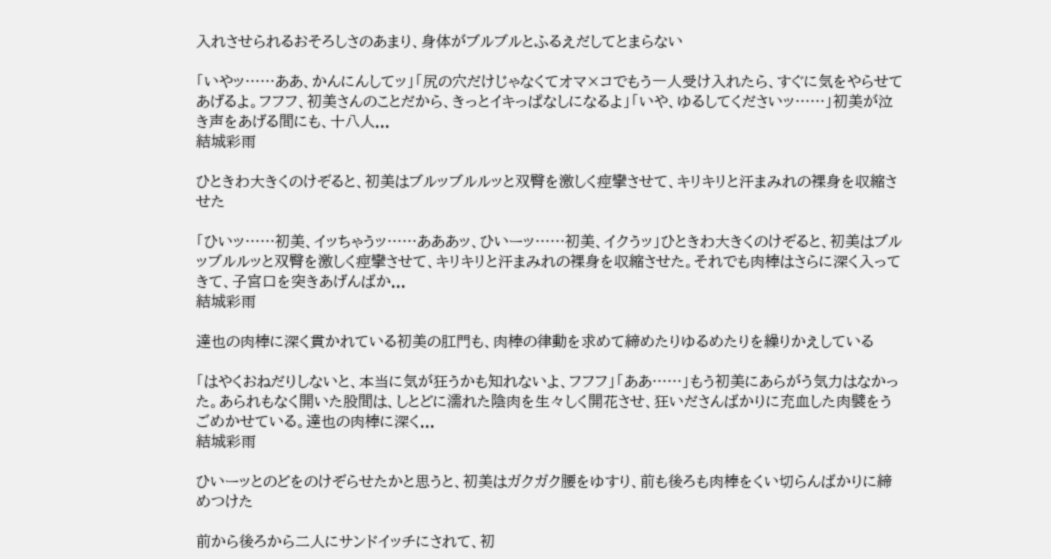入れさせられるおそろしさのあまり、身体がブルブルとふるえだしてとまらない

「いやッ……ああ、かんにんしてッ」「尻の穴だけじゃなくてオマ×コでもう一人受け入れたら、すぐに気をやらせてあげるよ。フフフ、初美さんのことだから、きっとイキっぱなしになるよ」「いや、ゆるしてくださいッ……」初美が泣き声をあげる間にも、十八人...
結城彩雨

ひときわ大きくのけぞると、初美はブルッブルルッと双臀を激しく痙攣させて、キリキリと汗まみれの裸身を収縮させた

「ひいッ……初美、イッちゃうッ……あああッ、ひいーッ……初美、イクうッ」ひときわ大きくのけぞると、初美はブルッブルルッと双臀を激しく痙攣させて、キリキリと汗まみれの裸身を収縮させた。それでも肉棒はさらに深く入ってきて、子宮口を突きあげんばか...
結城彩雨

達也の肉棒に深く貫かれている初美の肛門も、肉棒の律動を求めて締めたりゆるめたりを繰りかえしている

「はやくおねだりしないと、本当に気が狂うかも知れないよ、フフフ」「ああ……」もう初美にあらがう気力はなかった。あられもなく開いた股間は、しとどに濡れた陰肉を生々しく開花させ、狂いださんばかりに充血した肉襞をうごめかせている。達也の肉棒に深く...
結城彩雨

ひいーッとのどをのけぞらせたかと思うと、初美はガクガク腰をゆすり、前も後ろも肉棒をくい切らんばかりに締めつけた

前から後ろから二人にサンドイッチにされて、初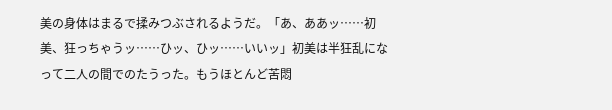美の身体はまるで揉みつぶされるようだ。「あ、ああッ……初美、狂っちゃうッ……ひッ、ひッ……いいッ」初美は半狂乱になって二人の間でのたうった。もうほとんど苦悶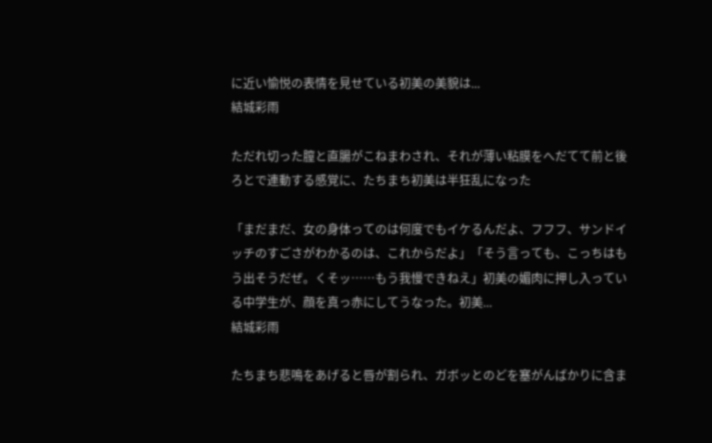に近い愉悦の表情を見せている初美の美貌は...
結城彩雨

ただれ切った膣と直腸がこねまわされ、それが薄い粘膜をへだてて前と後ろとで連動する感覚に、たちまち初美は半狂乱になった

「まだまだ、女の身体ってのは何度でもイケるんだよ、フフフ、サンドイッチのすごさがわかるのは、これからだよ」「そう言っても、こっちはもう出そうだぜ。くそッ……もう我慢できねえ」初美の媚肉に押し入っている中学生が、顔を真っ赤にしてうなった。初美...
結城彩雨

たちまち悲鳴をあげると唇が割られ、ガボッとのどを塞がんばかりに含ま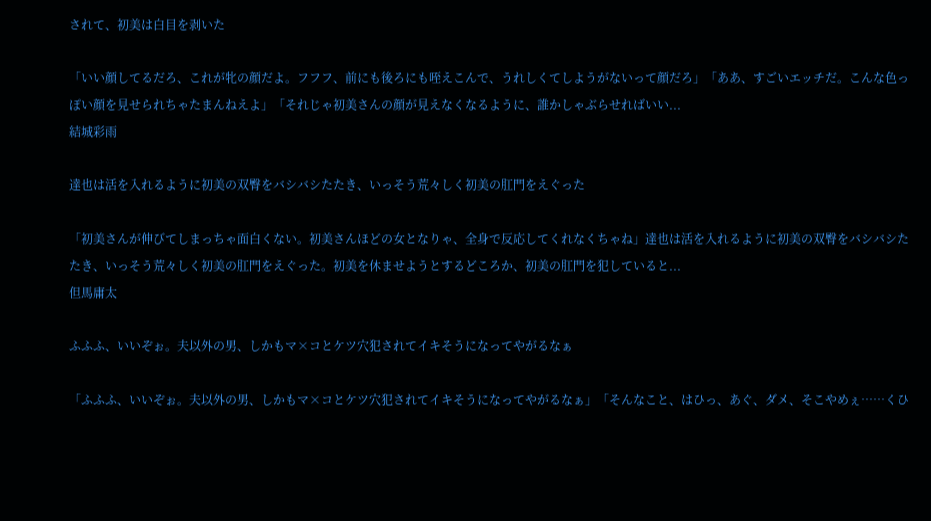されて、初美は白目を剥いた

「いい顔してるだろ、これが牝の顔だよ。フフフ、前にも後ろにも咥えこんで、うれしくてしようがないって顔だろ」「ああ、すごいエッチだ。こんな色っぽい顔を見せられちゃたまんねえよ」「それじゃ初美さんの顔が見えなくなるように、誰かしゃぶらせればいい...
結城彩雨

達也は活を入れるように初美の双臀をバシバシたたき、いっそう荒々しく初美の肛門をえぐった

「初美さんが伸びてしまっちゃ面白くない。初美さんほどの女となりゃ、全身で反応してくれなくちゃね」達也は活を入れるように初美の双臀をバシバシたたき、いっそう荒々しく初美の肛門をえぐった。初美を休ませようとするどころか、初美の肛門を犯していると...
但馬庸太

ふふふ、いいぞぉ。夫以外の男、しかもマ×コとケツ穴犯されてイキそうになってやがるなぁ

「ふふふ、いいぞぉ。夫以外の男、しかもマ×コとケツ穴犯されてイキそうになってやがるなぁ」「そんなこと、はひっ、あぐ、ダメ、そこやめぇ……くひ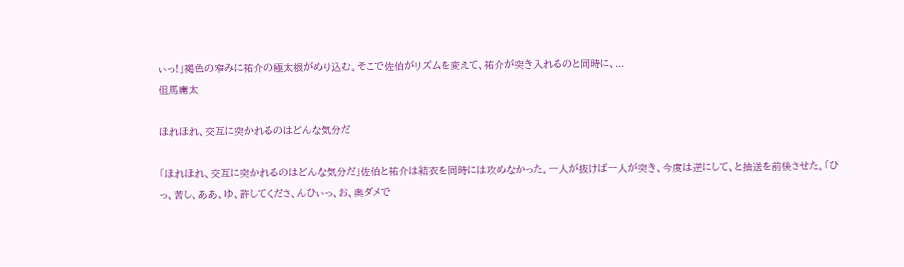ぃっ!」褐色の窄みに祐介の極太根がめり込む。そこで佐伯がリズムを変えて、祐介が突き入れるのと同時に、...
但馬庸太

ほれほれ、交互に突かれるのはどんな気分だ

「ほれほれ、交互に突かれるのはどんな気分だ」佐伯と祐介は結衣を同時には攻めなかった。一人が抜けば一人が突き、今度は逆にして、と抽送を前後させた。「ひっ、苦し、ああ、ゆ、許してくださ、んひぃっ、お、奥ダメで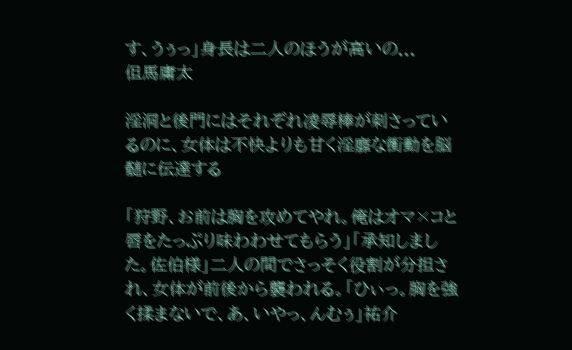す、うぅっ」身長は二人のほうが高いの...
但馬庸太

淫洞と後門にはそれぞれ凌辱棒が刺さっているのに、女体は不快よりも甘く淫靡な衝動を脳髄に伝達する

「狩野、お前は胸を攻めてやれ。俺はオマ×コと唇をたっぷり味わわせてもらう」「承知しました。佐伯様」二人の間でさっそく役割が分担され、女体が前後から襲われる。「ひぃっ。胸を強く揉まないで、あ、いやっ、んむぅ」祐介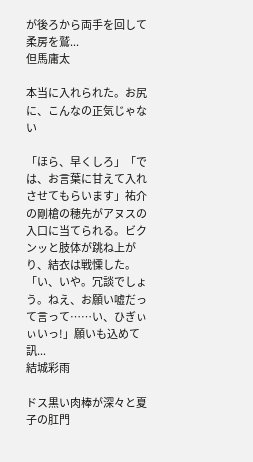が後ろから両手を回して柔房を鷲...
但馬庸太

本当に入れられた。お尻に、こんなの正気じゃない

「ほら、早くしろ」「では、お言葉に甘えて入れさせてもらいます」祐介の剛槍の穂先がアヌスの入口に当てられる。ビクンッと肢体が跳ね上がり、結衣は戦慄した。「い、いや。冗談でしょう。ねえ、お願い嘘だって言って……い、ひぎぃぃいっ!」願いも込めて訊...
結城彩雨

ドス黒い肉棒が深々と夏子の肛門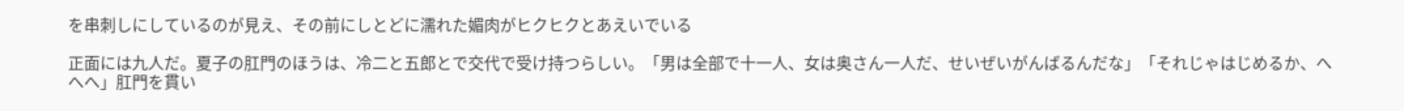を串刺しにしているのが見え、その前にしとどに濡れた媚肉がヒクヒクとあえいでいる

正面には九人だ。夏子の肛門のほうは、冷二と五郎とで交代で受け持つらしい。「男は全部で十一人、女は奥さん一人だ、せいぜいがんばるんだな」「それじゃはじめるか、へへへ」肛門を貫い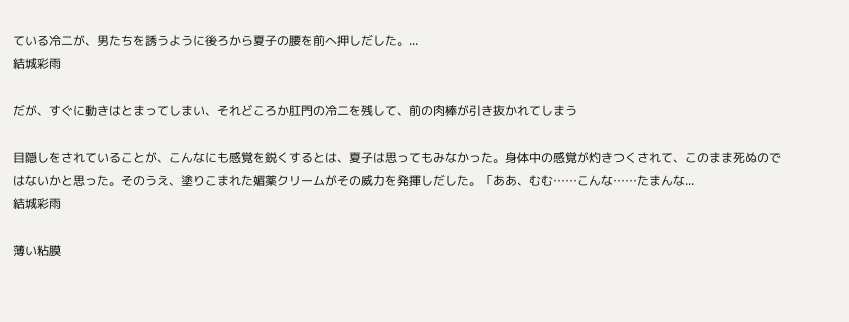ている冷二が、男たちを誘うように後ろから夏子の腰を前へ押しだした。...
結城彩雨

だが、すぐに動きはとまってしまい、それどころか肛門の冷二を残して、前の肉棒が引き抜かれてしまう

目隠しをされていることが、こんなにも感覚を鋭くするとは、夏子は思ってもみなかった。身体中の感覚が灼きつくされて、このまま死ぬのではないかと思った。そのうえ、塗りこまれた媚薬クリームがその威力を発揮しだした。「ああ、むむ……こんな……たまんな...
結城彩雨

薄い粘膜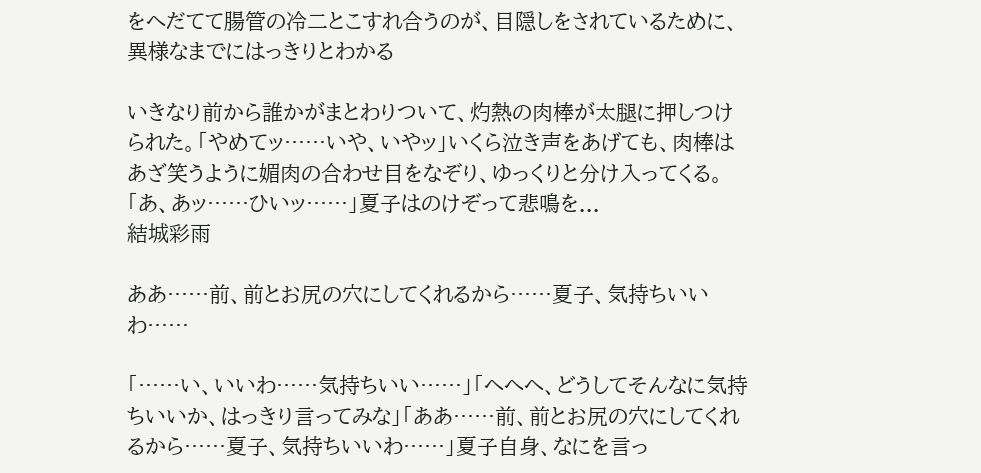をへだてて腸管の冷二とこすれ合うのが、目隠しをされているために、異様なまでにはっきりとわかる

いきなり前から誰かがまとわりついて、灼熱の肉棒が太腿に押しつけられた。「やめてッ……いや、いやッ」いくら泣き声をあげても、肉棒はあざ笑うように媚肉の合わせ目をなぞり、ゆっくりと分け入ってくる。「あ、あッ……ひいッ……」夏子はのけぞって悲鳴を...
結城彩雨

ああ……前、前とお尻の穴にしてくれるから……夏子、気持ちいいわ……

「……い、いいわ……気持ちいい……」「へへへ、どうしてそんなに気持ちいいか、はっきり言ってみな」「ああ……前、前とお尻の穴にしてくれるから……夏子、気持ちいいわ……」夏子自身、なにを言っ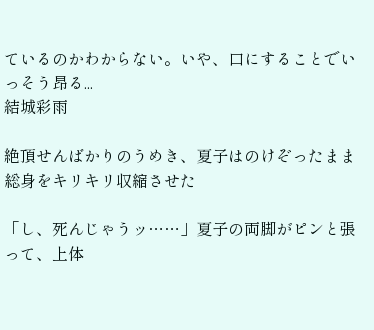ているのかわからない。いや、口にすることでいっそう昂る...
結城彩雨

絶頂せんばかりのうめき、夏子はのけぞったまま総身をキリキリ収縮させた

「し、死んじゃうッ……」夏子の両脚がピンと張って、上体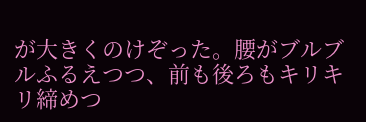が大きくのけぞった。腰がブルブルふるえつつ、前も後ろもキリキリ締めつ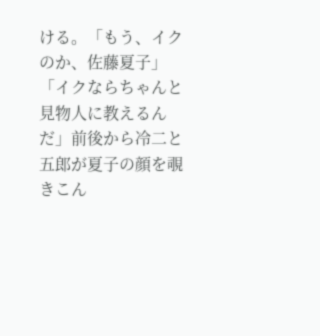ける。「もう、イクのか、佐藤夏子」「イクならちゃんと見物人に教えるんだ」前後から冷二と五郎が夏子の顔を覗きこん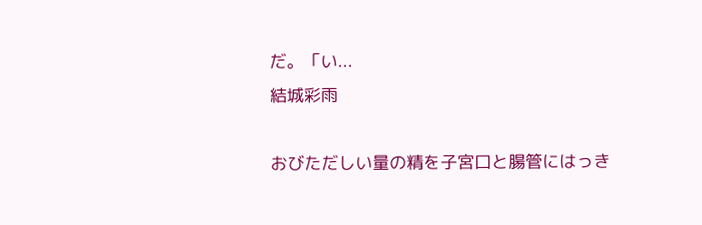だ。「い...
結城彩雨

おびただしい量の精を子宮口と腸管にはっき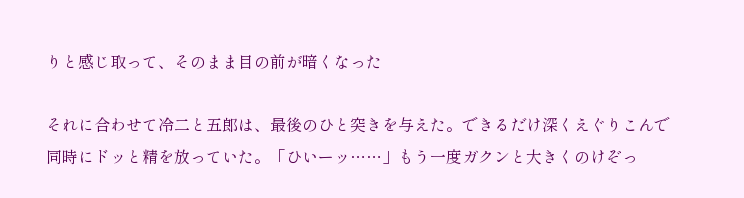りと感じ取って、そのまま目の前が暗くなった

それに合わせて冷二と五郎は、最後のひと突きを与えた。できるだけ深くえぐりこんで同時にドッと精を放っていた。「ひいーッ……」もう一度ガクンと大きくのけぞっ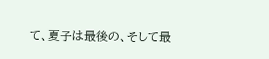て、夏子は最後の、そして最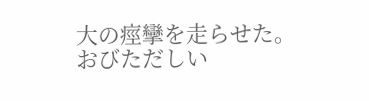大の痙攣を走らせた。おびただしい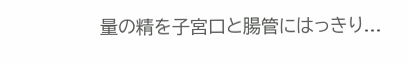量の精を子宮口と腸管にはっきり...